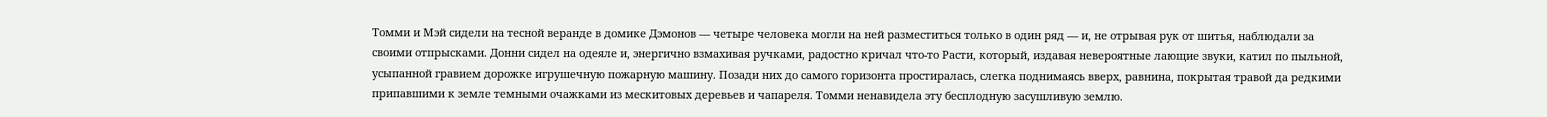Томми и Мэй сидели на тесной веранде в домике Дэмонов — четыре человека могли на ней разместиться только в один ряд — и, не отрывая рук от шитья, наблюдали за своими отпрысками. Донни сидел на одеяле и, энергично взмахивая ручками, радостно кричал что-то Расти, который, издавая невероятные лающие звуки, катил по пыльной, усыпанной гравием дорожке игрушечную пожарную машину. Позади них до самого горизонта простиралась, слегка поднимаясь вверх, равнина, покрытая травой да редкими припавшими к земле темными очажками из мескитовых деревьев и чапареля. Томми ненавидела эту бесплодную засушливую землю.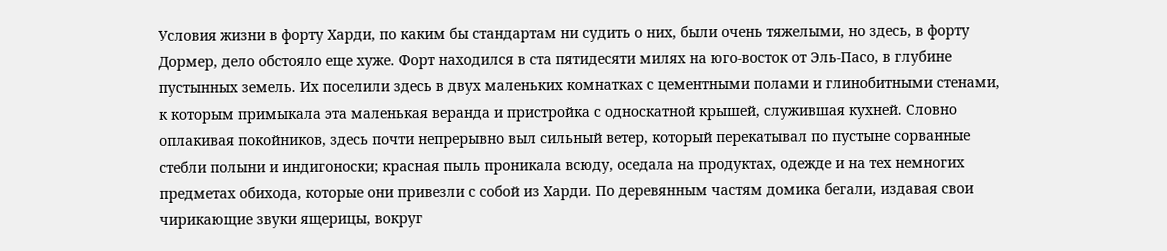Условия жизни в форту Харди, по каким бы стандартам ни судить о них, были очень тяжелыми, но здесь, в форту Дормер, дело обстояло еще хуже. Форт находился в ста пятидесяти милях на юго-восток от Эль-Пасо, в глубине пустынных земель. Их поселили здесь в двух маленьких комнатках с цементными полами и глинобитными стенами, к которым примыкала эта маленькая веранда и пристройка с односкатной крышей, служившая кухней. Словно оплакивая покойников, здесь почти непрерывно выл сильный ветер, который перекатывал по пустыне сорванные стебли полыни и индигоноски; красная пыль проникала всюду, оседала на продуктах, одежде и на тех немногих предметах обихода, которые они привезли с собой из Харди. По деревянным частям домика бегали, издавая свои чирикающие звуки ящерицы, вокруг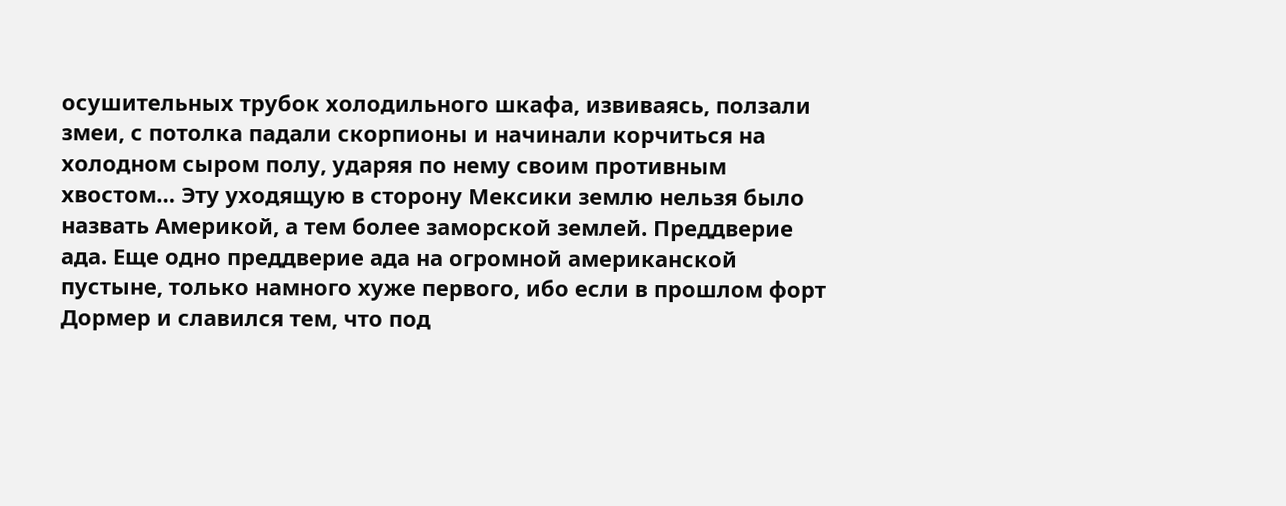осушительных трубок холодильного шкафа, извиваясь, ползали змеи, с потолка падали скорпионы и начинали корчиться на холодном сыром полу, ударяя по нему своим противным хвостом… Эту уходящую в сторону Мексики землю нельзя было назвать Америкой, а тем более заморской землей. Преддверие ада. Еще одно преддверие ада на огромной американской пустыне, только намного хуже первого, ибо если в прошлом форт Дормер и славился тем, что под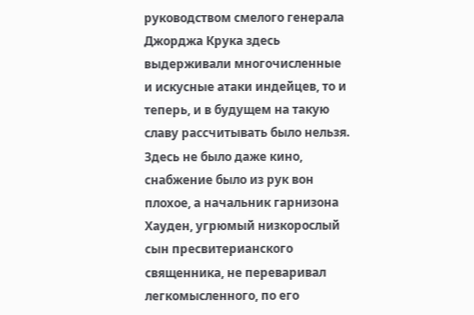руководством смелого генерала Джорджа Крука здесь выдерживали многочисленные и искусные атаки индейцев, то и теперь, и в будущем на такую славу рассчитывать было нельзя. Здесь не было даже кино, снабжение было из рук вон плохое, а начальник гарнизона Хауден, угрюмый низкорослый сын пресвитерианского священника, не переваривал легкомысленного, по его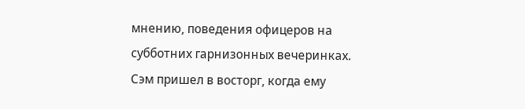мнению, поведения офицеров на субботних гарнизонных вечеринках. Сэм пришел в восторг, когда ему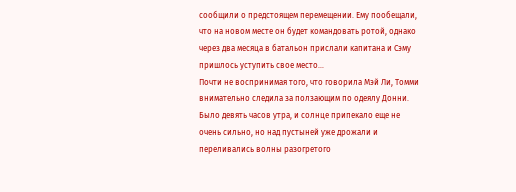сообщили о предстоящем перемещении. Ему пообещали, что на новом месте он будет командовать ротой, однако через два месяца в батальон прислали капитана и Сэму пришлось уступить свое место…
Почти не воспринимая того, что говорила Мэй Ли, Томми внимательно следила за ползающим по одеялу Донни. Было девять часов утра, и солнце припекало еще не очень сильно, но над пустыней уже дрожали и переливались волны разогретого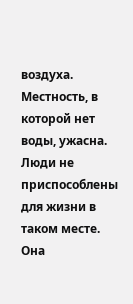воздуха. Местность, в которой нет воды, ужасна. Люди не приспособлены для жизни в таком месте. Она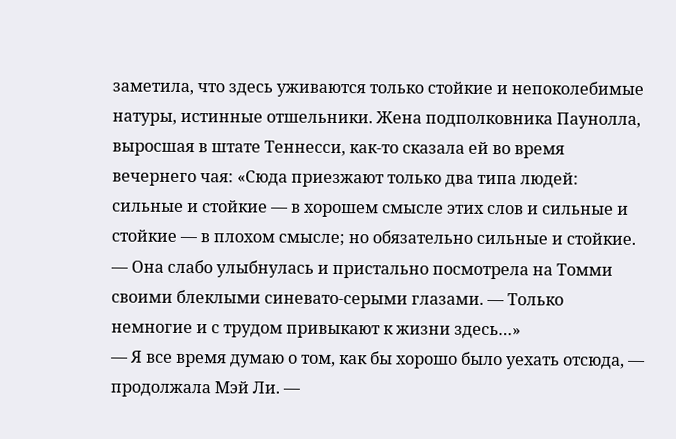заметила, что здесь уживаются только стойкие и непоколебимые натуры, истинные отшельники. Жена подполковника Паунолла, выросшая в штате Теннесси, как-то сказала ей во время вечернего чая: «Сюда приезжают только два типа людей: сильные и стойкие — в хорошем смысле этих слов и сильные и стойкие — в плохом смысле; но обязательно сильные и стойкие. — Она слабо улыбнулась и пристально посмотрела на Томми своими блеклыми синевато-серыми глазами. — Только немногие и с трудом привыкают к жизни здесь…»
— Я все время думаю о том, как бы хорошо было уехать отсюда, — продолжала Мэй Ли. —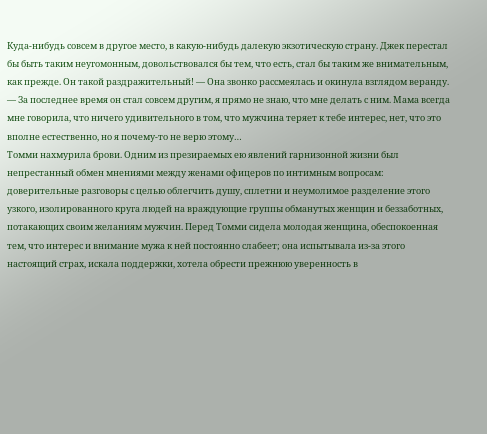Куда-нибудь совсем в другое место, в какую-нибудь далекую экзотическую страну. Джек перестал бы быть таким неугомонным, довольствовался бы тем, что есть, стал бы таким же внимательным, как прежде. Он такой раздражительный! — Она звонко рассмеялась и окинула взглядом веранду. — За последнее время он стал совсем другим, я прямо не знаю, что мне делать с ним. Мама всегда мне говорила, что ничего удивительного в том, что мужчина теряет к тебе интерес, нет, что это вполне естественно, но я почему-то не верю этому…
Томми нахмурила брови. Одним из презираемых ею явлений гарнизонной жизни был непрестанный обмен мнениями между женами офицеров по интимным вопросам: доверительные разговоры с целью облегчить душу, сплетни и неумолимое разделение этого узкого, изолированного круга людей на враждующие группы обманутых женщин и беззаботных, потакающих своим желаниям мужчин. Перед Томми сидела молодая женщина, обеспокоенная тем, что интерес и внимание мужа к ней постоянно слабеет; она испытывала из-за этого настоящий страх, искала поддержки, хотела обрести прежнюю уверенность в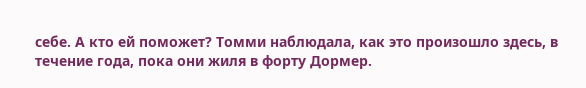себе. А кто ей поможет? Томми наблюдала, как это произошло здесь, в течение года, пока они жиля в форту Дормер.